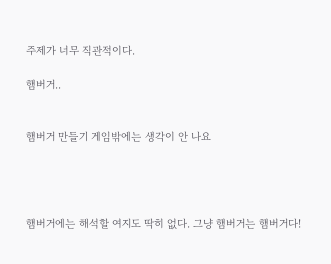주제가 너무 직관적이다.

햄버거..


햄버거 만들기 게임밖에는 생각이 안 나요




햄버거에는 해석할 여지도 딱히 없다. 그냥 햄버거는 햄버거다!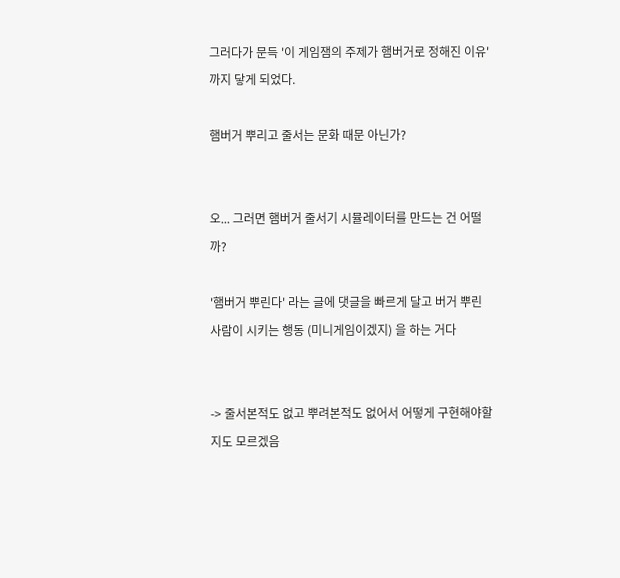그러다가 문득 '이 게임잼의 주제가 햄버거로 정해진 이유' 까지 닿게 되었다.

햄버거 뿌리고 줄서는 문화 때문 아닌가?


오... 그러면 햄버거 줄서기 시뮬레이터를 만드는 건 어떨까?

'햄버거 뿌린다' 라는 글에 댓글을 빠르게 달고 버거 뿌린 사람이 시키는 행동 (미니게임이겠지) 을 하는 거다


-> 줄서본적도 없고 뿌려본적도 없어서 어떻게 구현해야할지도 모르겠음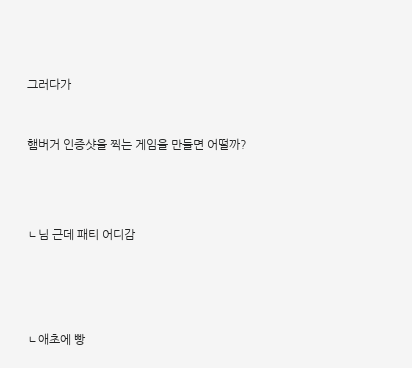그러다가



햄버거 인증샷을 찍는 게임을 만들면 어떨까?





ㄴ님 근데 패티 어디감






ㄴ애초에 빵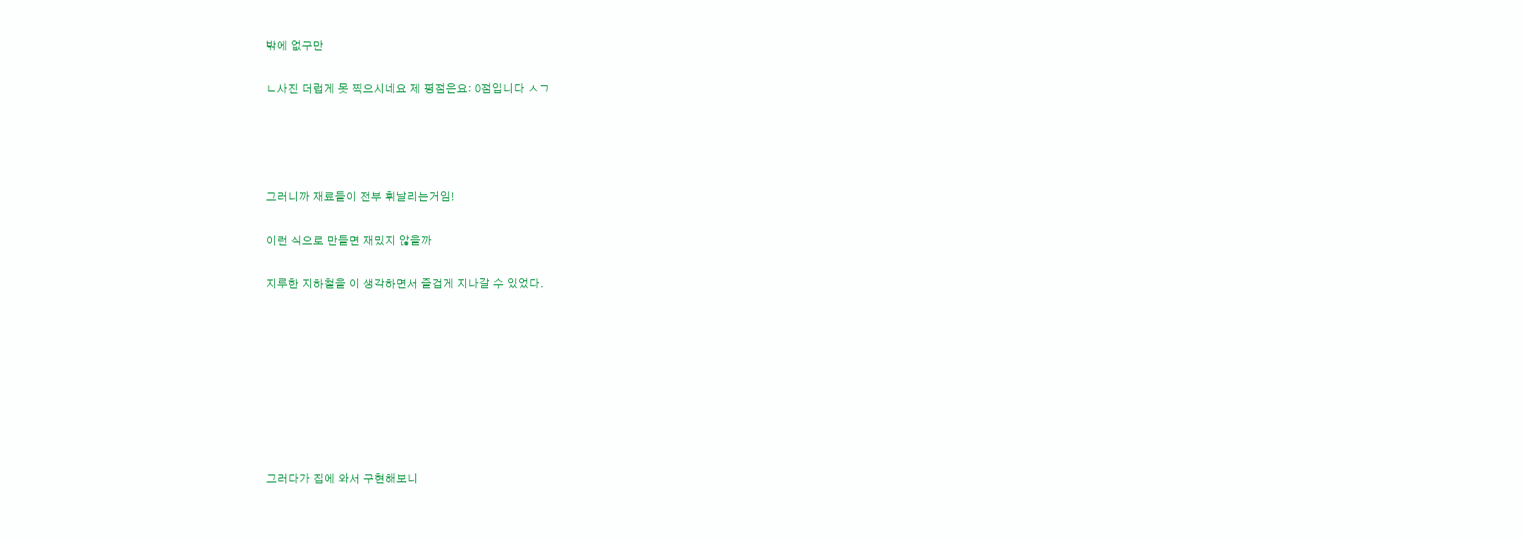밖에 없구만

ㄴ사진 더럽게 못 찍으시네요 제 평점은요: 0점입니다 ㅅㄱ




그러니까 재료들이 전부 휘날리는거임!

이런 식으로 만들면 재밌지 않을까

지루한 지하철을 이 생각하면서 즐겁게 지나갈 수 있었다.








그러다가 집에 와서 구현해보니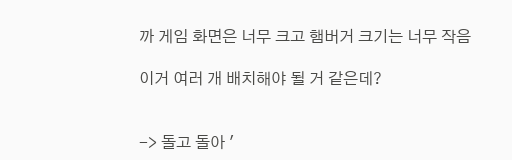까 게임 화면은 너무 크고 햄버거 크기는 너무 작음

이거 여러 개 배치해야 될 거 같은데?


-> 돌고 돌아 '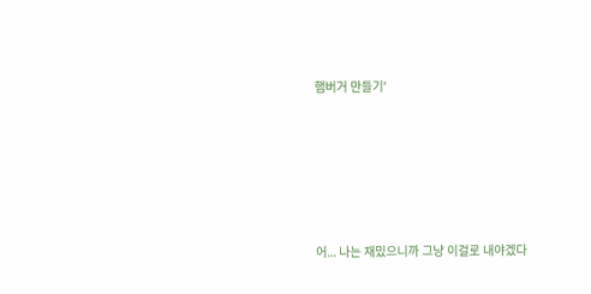햄버거 만들기'






어... 나는 재밌으니까 그냥 이걸로 내야겠다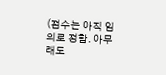(점수는 아직 임의로 정함. 아무래도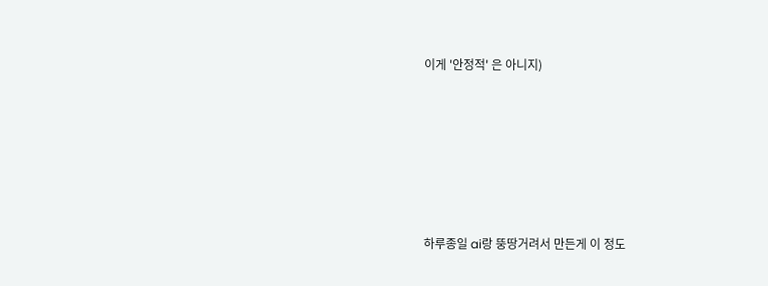이게 '안정적' 은 아니지)






하루종일 ai랑 뚱땅거려서 만든게 이 정도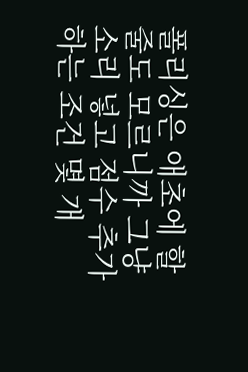폴리싱은 애초에 할 줄도 모르니까 그냥 소리 넣고 점수 추가하는 조건 몇 개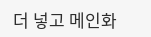더 넣고 메인화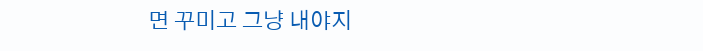면 꾸미고 그냥 내야지